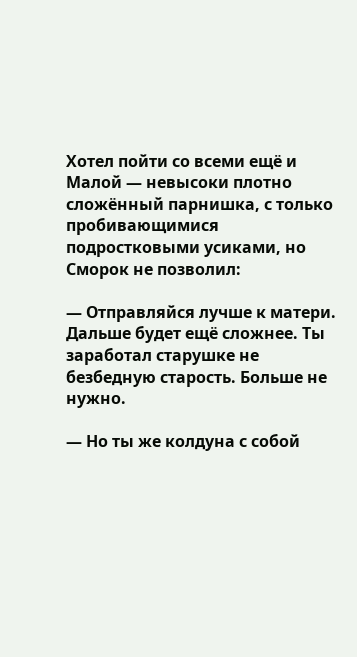Хотел пойти со всеми ещё и Малой — невысоки плотно сложённый парнишка, с только пробивающимися подростковыми усиками, но Сморок не позволил:

— Отправляйся лучше к матери. Дальше будет ещё сложнее. Ты заработал старушке не безбедную старость. Больше не нужно.

— Но ты же колдуна с собой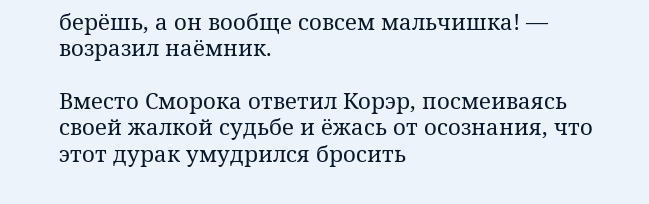берёшь, а он вообще совсем мальчишка! — возразил наёмник.

Вместо Сморока ответил Корэр, посмеиваясь своей жалкой судьбе и ёжась от осознания, что этот дурак умудрился бросить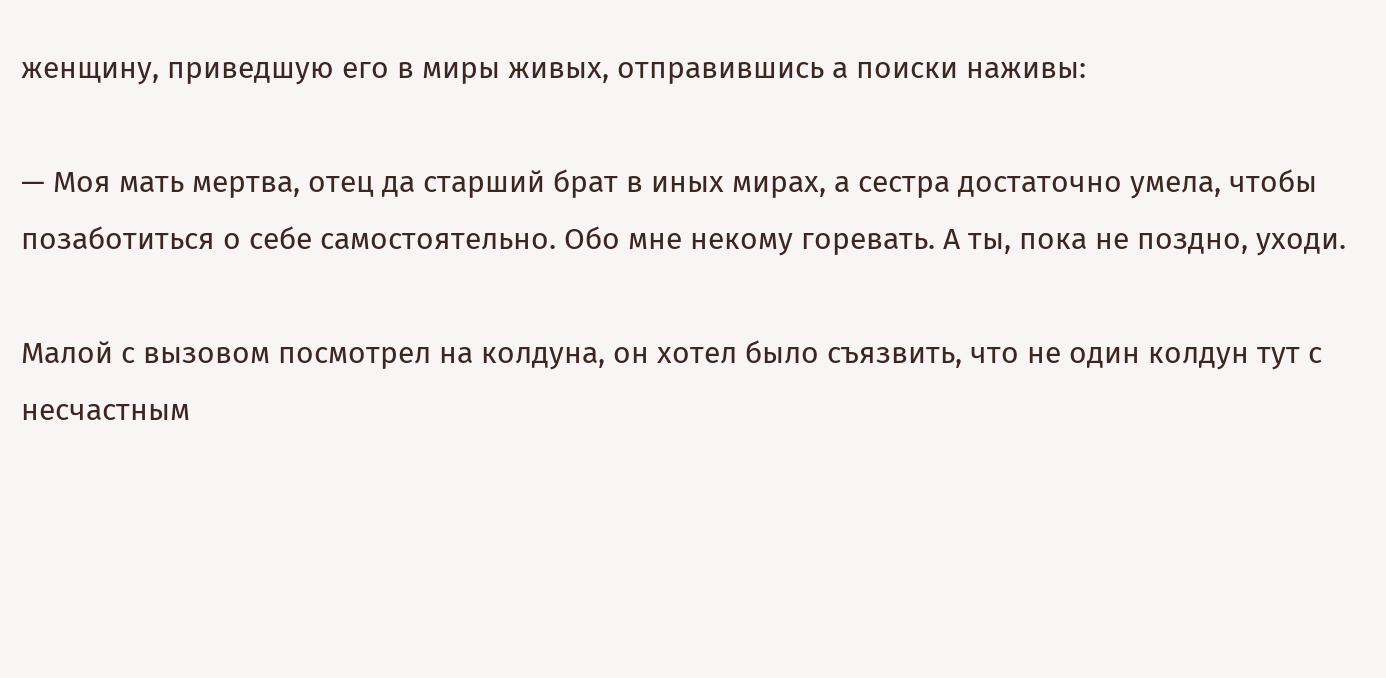женщину, приведшую его в миры живых, отправившись а поиски наживы:

— Моя мать мертва, отец да старший брат в иных мирах, а сестра достаточно умела, чтобы позаботиться о себе самостоятельно. Обо мне некому горевать. А ты, пока не поздно, уходи.

Малой с вызовом посмотрел на колдуна, он хотел было съязвить, что не один колдун тут с несчастным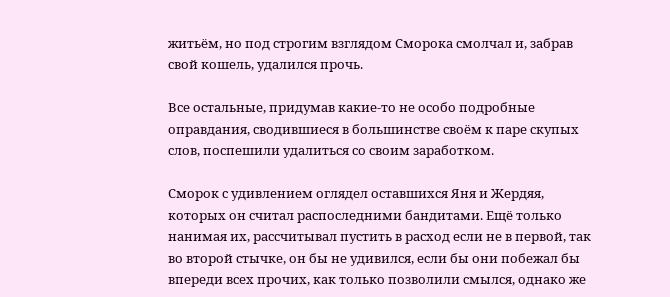житьём, но под строгим взглядом Сморока смолчал и, забрав свой кошель, удалился прочь.

Все остальные, придумав какие-то не особо подробные оправдания, сводившиеся в большинстве своём к паре скупых слов, поспешили удалиться со своим заработком.

Сморок с удивлением оглядел оставшихся Яня и Жердяя, которых он считал распоследними бандитами. Ещё только нанимая их, рассчитывал пустить в расход если не в первой, так во второй стычке, он бы не удивился, если бы они побежал бы впереди всех прочих, как только позволили смылся, однако же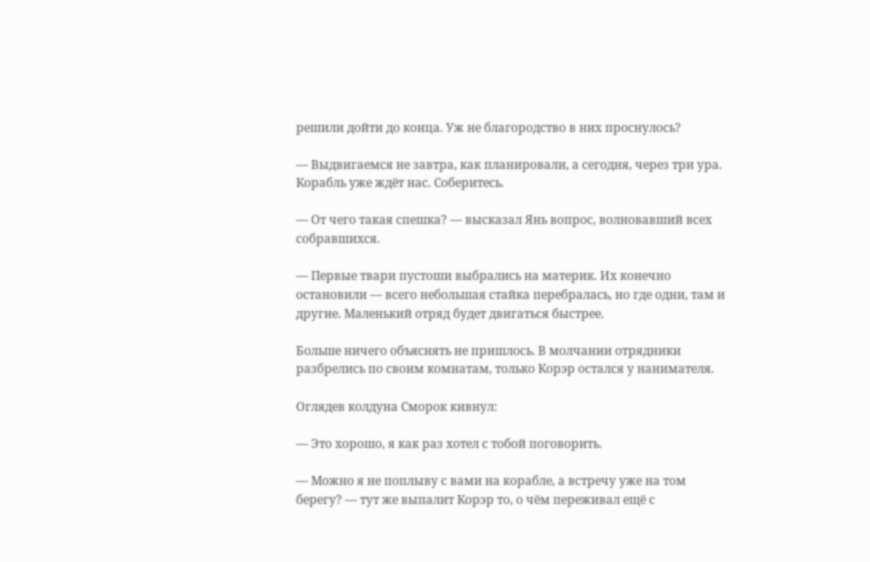решили дойти до конца. Уж не благородство в них проснулось?

— Выдвигаемся не завтра, как планировали, а сегодня, через три ура. Корабль уже ждёт нас. Соберитесь.

— От чего такая спешка? — высказал Янь вопрос, волновавший всех собравшихся.

— Первые твари пустоши выбрались на материк. Их конечно остановили — всего небольшая стайка перебралась, но где одни, там и другие. Маленький отряд будет двигаться быстрее.

Больше ничего объяснять не пришлось. В молчании отрядники разбрелись по своим комнатам, только Корэр остался у нанимателя.

Оглядев колдуна Сморок кивнул:

— Это хорошо, я как раз хотел с тобой поговорить.

— Можно я не поплыву с вами на корабле, а встречу уже на том берегу? — тут же выпалит Корэр то, о чём переживал ещё с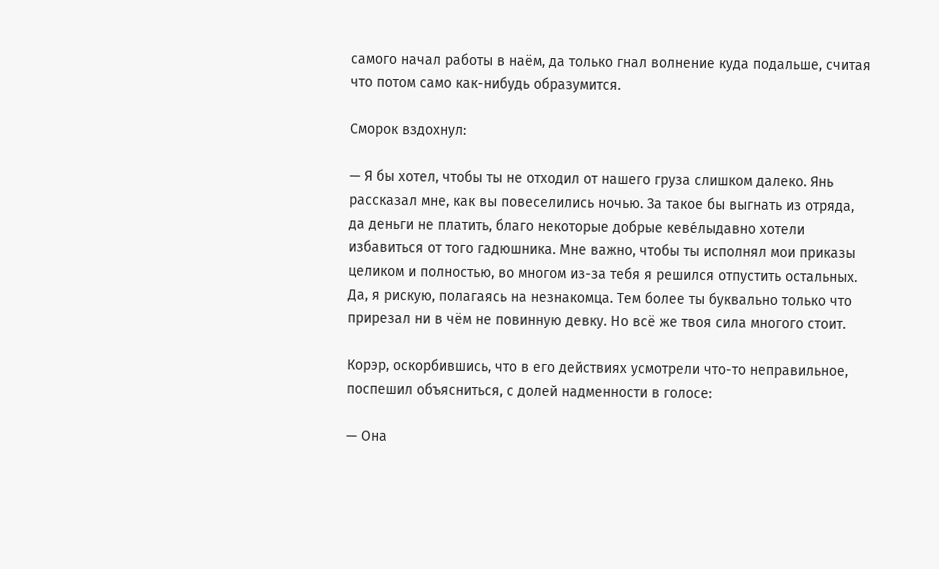самого начал работы в наём, да только гнал волнение куда подальше, считая что потом само как-нибудь образумится.

Сморок вздохнул:

— Я бы хотел, чтобы ты не отходил от нашего груза слишком далеко. Янь рассказал мне, как вы повеселились ночью. За такое бы выгнать из отряда, да деньги не платить, благо некоторые добрые кеве́лыдавно хотели избавиться от того гадюшника. Мне важно, чтобы ты исполнял мои приказы целиком и полностью, во многом из-за тебя я решился отпустить остальных. Да, я рискую, полагаясь на незнакомца. Тем более ты буквально только что прирезал ни в чём не повинную девку. Но всё же твоя сила многого стоит.

Корэр, оскорбившись, что в его действиях усмотрели что-то неправильное, поспешил объясниться, с долей надменности в голосе:

— Она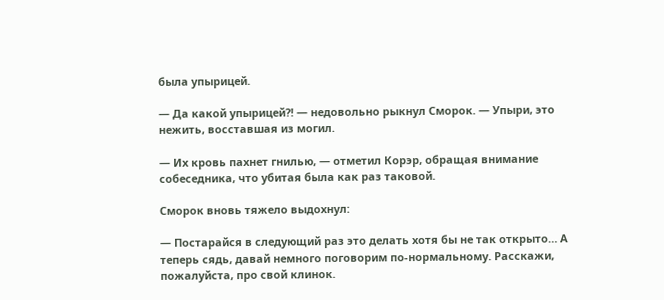была упырицей.

— Да какой упырицей?! — недовольно рыкнул Сморок. — Упыри, это нежить, восставшая из могил.

— Их кровь пахнет гнилью, — отметил Корэр, обращая внимание собеседника, что убитая была как раз таковой.

Сморок вновь тяжело выдохнул:

— Постарайся в следующий раз это делать хотя бы не так открыто… А теперь сядь, давай немного поговорим по-нормальному. Расскажи, пожалуйста, про свой клинок.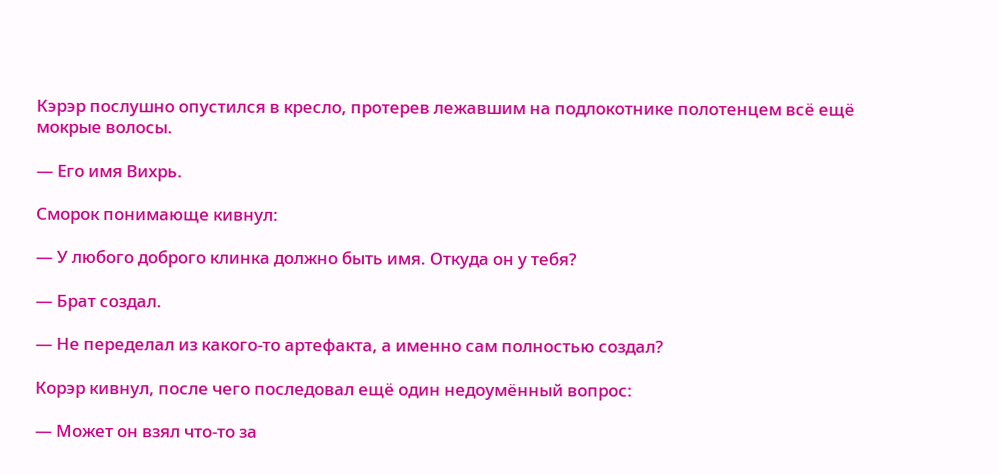Кэрэр послушно опустился в кресло, протерев лежавшим на подлокотнике полотенцем всё ещё мокрые волосы.

— Его имя Вихрь.

Сморок понимающе кивнул:

— У любого доброго клинка должно быть имя. Откуда он у тебя?

— Брат создал.

— Не переделал из какого-то артефакта, а именно сам полностью создал?

Корэр кивнул, после чего последовал ещё один недоумённый вопрос:

— Может он взял что-то за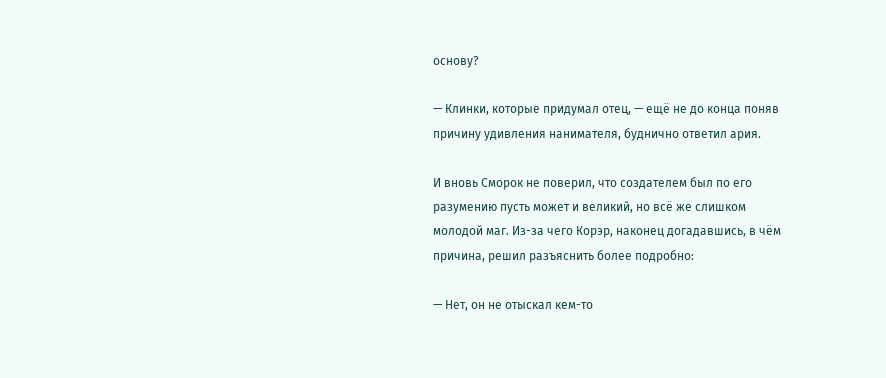основу?

— Клинки, которые придумал отец, — ещё не до конца поняв причину удивления нанимателя, буднично ответил ария.

И вновь Сморок не поверил, что создателем был по его разумению пусть может и великий, но всё же слишком молодой маг. Из-за чего Корэр, наконец догадавшись, в чём причина, решил разъяснить более подробно:

— Нет, он не отыскал кем-то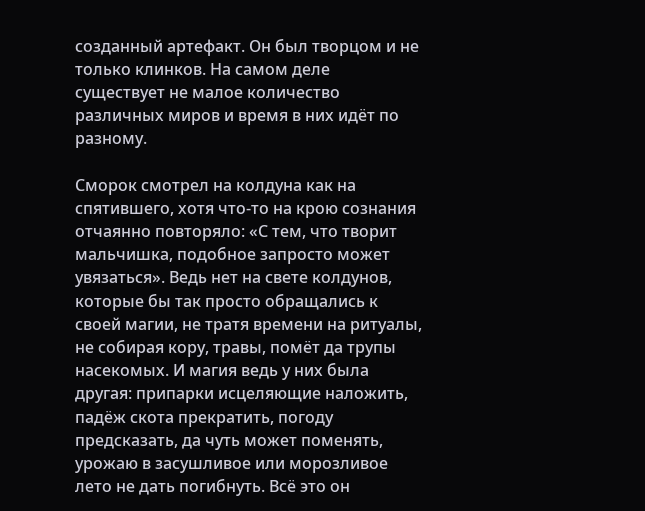созданный артефакт. Он был творцом и не только клинков. На самом деле существует не малое количество различных миров и время в них идёт по разному.

Сморок смотрел на колдуна как на спятившего, хотя что-то на крою сознания отчаянно повторяло: «С тем, что творит мальчишка, подобное запросто может увязаться». Ведь нет на свете колдунов, которые бы так просто обращались к своей магии, не тратя времени на ритуалы, не собирая кору, травы, помёт да трупы насекомых. И магия ведь у них была другая: припарки исцеляющие наложить, падёж скота прекратить, погоду предсказать, да чуть может поменять, урожаю в засушливое или морозливое лето не дать погибнуть. Всё это он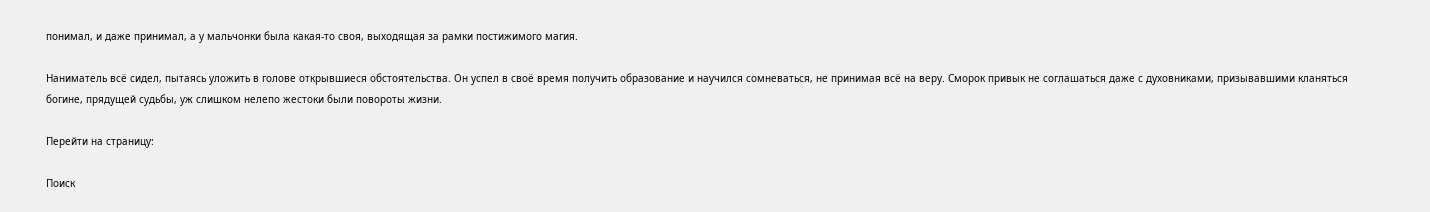понимал, и даже принимал, а у мальчонки была какая-то своя, выходящая за рамки постижимого магия.

Наниматель всё сидел, пытаясь уложить в голове открывшиеся обстоятельства. Он успел в своё время получить образование и научился сомневаться, не принимая всё на веру. Сморок привык не соглашаться даже с духовниками, призывавшими кланяться богине, прядущей судьбы, уж слишком нелепо жестоки были повороты жизни.

Перейти на страницу:

Поиск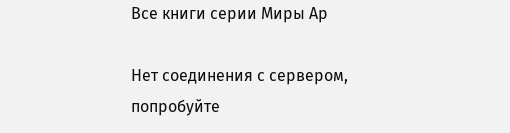Все книги серии Миры Ар

Нет соединения с сервером, попробуйте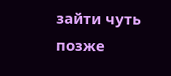зайти чуть позже